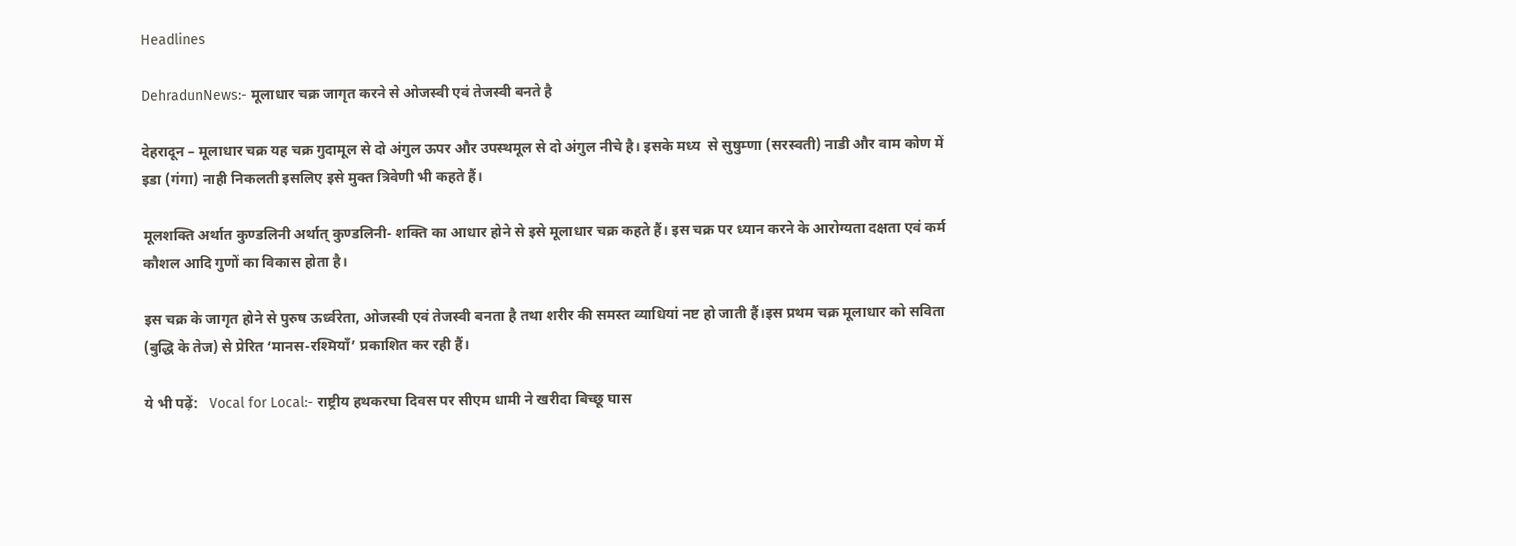Headlines

DehradunNews:- मूलाधार चक्र जागृत करने से ओजस्वी एवं तेजस्वी बनते है

देहरादून – मूलाधार चक्र यह चक्र गुदामूल से दो अंगुल ऊपर और उपस्थमूल से दो अंगुल नीचे है। इसके मध्य  से सुषुम्णा (सरस्वती) नाडी और वाम कोण में इडा (गंगा) नाही निकलती इसलिए इसे मुक्त त्रिवेणी भी कहते हैं।

मूलशक्ति अर्थात कुण्डलिनी अर्थात् कुण्डलिनी- शक्ति का आधार होने से इसे मूलाधार चक्र कहते हैं। इस चक्र पर ध्यान करने के आरोग्यता दक्षता एवं कर्म कौशल आदि गुणों का विकास होता है।

इस चक्र के जागृत होने से पुरुष ऊर्ध्वरेता, ओजस्वी एवं तेजस्वी बनता है तथा शरीर की समस्त व्याधियां नष्ट हो जाती हैं।इस प्रथम चक्र मूलाधार को सविता (बुद्धि के तेज) से प्रेरित ‘मानस-रश्मियाँ’ प्रकाशित कर रही हैं।

ये भी पढ़ें:   Vocal for Local:- राष्ट्रीय हथकरघा दिवस पर सीएम धामी ने खरीदा बिच्छू घास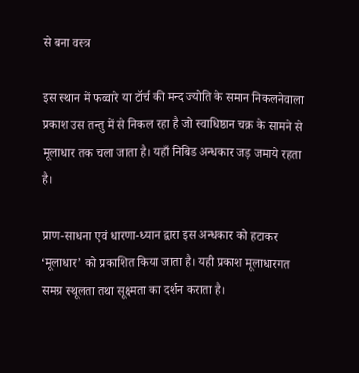से बना वस्त्र

इस स्थान में फव्वारे या टॉर्च की मन्द ज्योति के समान निकलनेवाला प्रकाश उस तन्तु में से निकल रहा है जो स्वाधिष्ठान चक्र के सामने से मूलाधार तक चला जाता है। यहाँ निबिड अन्धकार जड़ जमाये रहता है।

प्राण-साधना एवं धारणा-ध्यान द्वारा इस अन्धकार को हटाकर ‘मूलाधार’ को प्रकाशित किया जाता है। यही प्रकाश मूलाधारगत समग्र स्थूलता तथा सूक्ष्मता का दर्शन कराता है।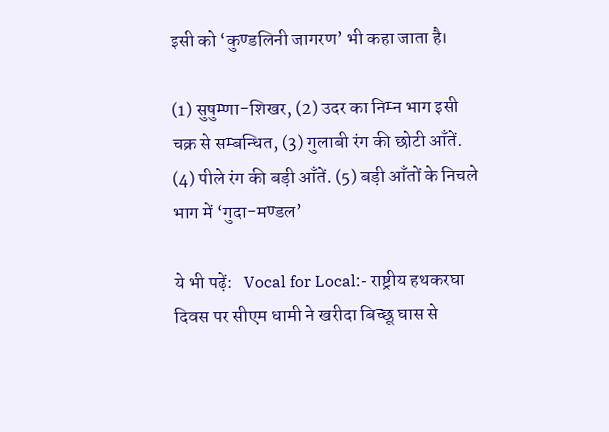इसी को ‘कुण्डलिनी जागरण’ भी कहा जाता है।

(1) सुषुम्णा-शिखर, (2) उदर का निम्न भाग इसी चक्र से सम्बन्धित, (3) गुलाबी रंग की छोटी आँतें. (4) पीले रंग की बड़ी आँतें. (5) बड़ी आँतों के निचले भाग में ‘गुदा-मण्डल’

ये भी पढ़ें:   Vocal for Local:- राष्ट्रीय हथकरघा दिवस पर सीएम धामी ने खरीदा बिच्छू घास से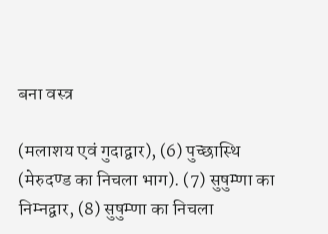बना वस्त्र

(मलाशय एवं गुदाद्वार), (6) पुच्छास्थि (मेरुदण्ड का निचला भाग). (7) सुषुम्णा का निम्नद्वार, (8) सुषुम्णा का निचला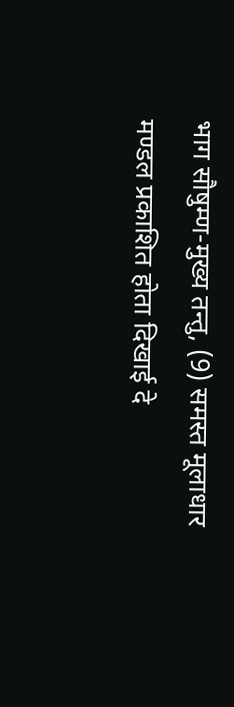भाग सौषुम्ण-मुख्य तन्तु, (9) समस्त मूलाधार मण्डल प्रकाशित होता दिखाई दे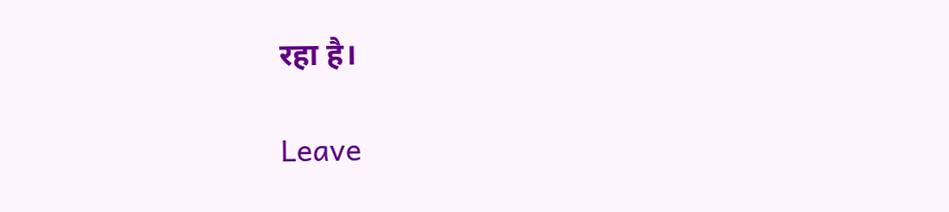रहा है।

Leave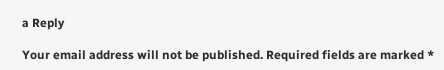a Reply

Your email address will not be published. Required fields are marked *